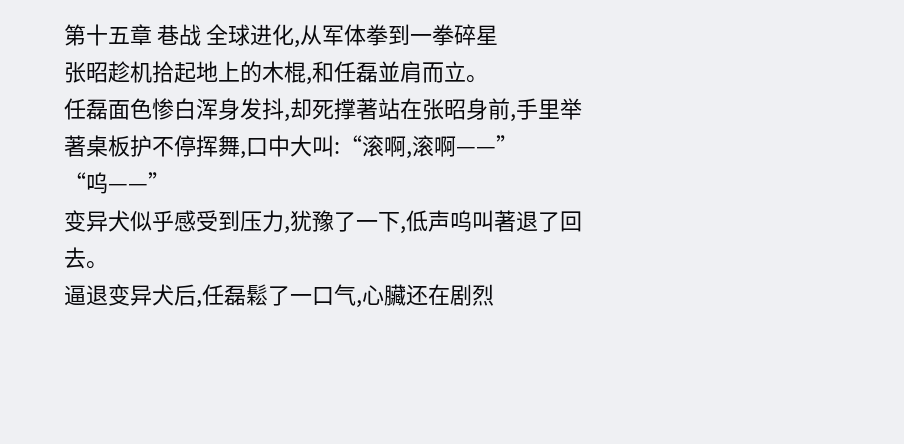第十五章 巷战 全球进化,从军体拳到一拳碎星
张昭趁机拾起地上的木棍,和任磊並肩而立。
任磊面色惨白浑身发抖,却死撑著站在张昭身前,手里举著桌板护不停挥舞,口中大叫:“滚啊,滚啊——”
“呜——”
变异犬似乎感受到压力,犹豫了一下,低声呜叫著退了回去。
逼退变异犬后,任磊鬆了一口气,心臟还在剧烈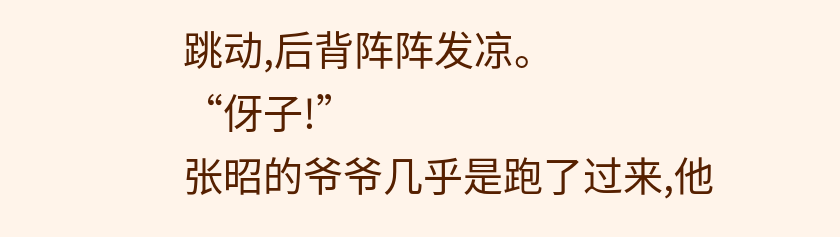跳动,后背阵阵发凉。
“伢子!”
张昭的爷爷几乎是跑了过来,他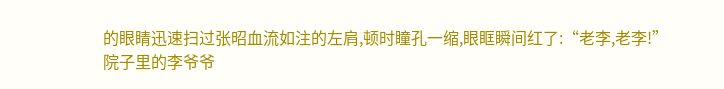的眼睛迅速扫过张昭血流如注的左肩,顿时瞳孔一缩,眼眶瞬间红了:“老李,老李!”
院子里的李爷爷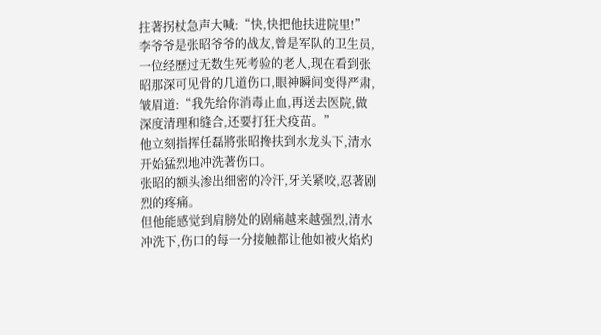拄著拐杖急声大喊:“快,快把他扶进院里!”
李爷爷是张昭爷爷的战友,曾是军队的卫生员,一位经歷过无数生死考验的老人,现在看到张昭那深可见骨的几道伤口,眼神瞬间变得严肃,皱眉道:“我先给你消毒止血,再送去医院,做深度清理和缝合,还要打狂犬疫苗。”
他立刻指挥任磊將张昭搀扶到水龙头下,清水开始猛烈地冲洗著伤口。
张昭的额头渗出细密的冷汗,牙关紧咬,忍著剧烈的疼痛。
但他能感觉到肩膀处的剧痛越来越强烈,清水冲洗下,伤口的每一分接触都让他如被火焰灼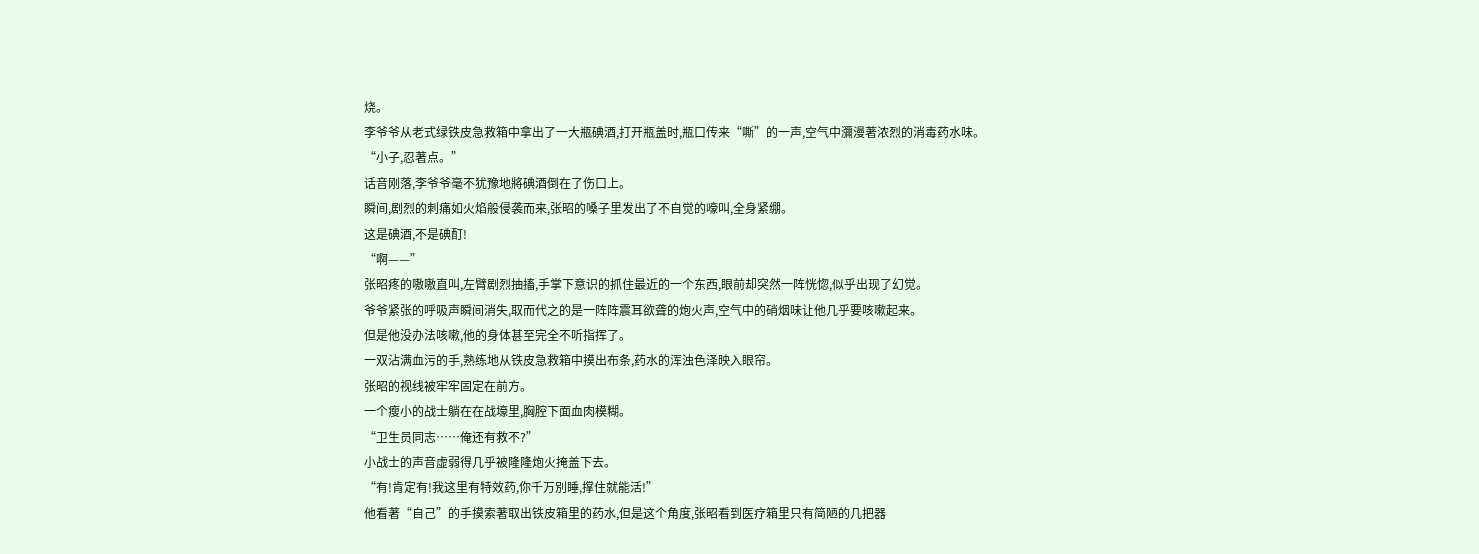烧。
李爷爷从老式绿铁皮急救箱中拿出了一大瓶碘酒,打开瓶盖时,瓶口传来“嘶”的一声,空气中瀰漫著浓烈的消毒药水味。
“小子,忍著点。”
话音刚落,李爷爷毫不犹豫地將碘酒倒在了伤口上。
瞬间,剧烈的刺痛如火焰般侵袭而来,张昭的嗓子里发出了不自觉的嚎叫,全身紧绷。
这是碘酒,不是碘酊!
“啊——”
张昭疼的嗷嗷直叫,左臂剧烈抽搐,手掌下意识的抓住最近的一个东西,眼前却突然一阵恍惚,似乎出现了幻觉。
爷爷紧张的呼吸声瞬间消失,取而代之的是一阵阵震耳欲聋的炮火声,空气中的硝烟味让他几乎要咳嗽起来。
但是他没办法咳嗽,他的身体甚至完全不听指挥了。
一双沾满血污的手,熟练地从铁皮急救箱中摸出布条,药水的浑浊色泽映入眼帘。
张昭的视线被牢牢固定在前方。
一个瘦小的战士躺在在战壕里,胸腔下面血肉模糊。
“卫生员同志……俺还有救不?”
小战士的声音虚弱得几乎被隆隆炮火掩盖下去。
“有!肯定有!我这里有特效药,你千万別睡,撑住就能活!”
他看著“自己”的手摸索著取出铁皮箱里的药水,但是这个角度,张昭看到医疗箱里只有简陋的几把器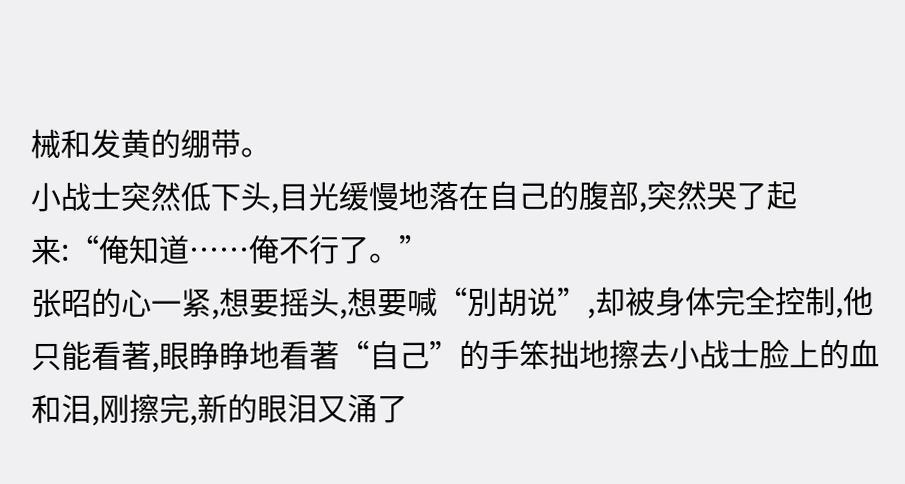械和发黄的绷带。
小战士突然低下头,目光缓慢地落在自己的腹部,突然哭了起来:“俺知道……俺不行了。”
张昭的心一紧,想要摇头,想要喊“別胡说”,却被身体完全控制,他只能看著,眼睁睁地看著“自己”的手笨拙地擦去小战士脸上的血和泪,刚擦完,新的眼泪又涌了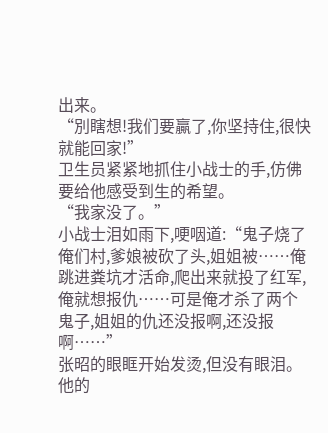出来。
“別瞎想!我们要贏了,你坚持住,很快就能回家!”
卫生员紧紧地抓住小战士的手,仿佛要给他感受到生的希望。
“我家没了。”
小战士泪如雨下,哽咽道:“鬼子烧了俺们村,爹娘被砍了头,姐姐被……俺跳进粪坑才活命,爬出来就投了红军,俺就想报仇……可是俺才杀了两个鬼子,姐姐的仇还没报啊,还没报啊……”
张昭的眼眶开始发烫,但没有眼泪。
他的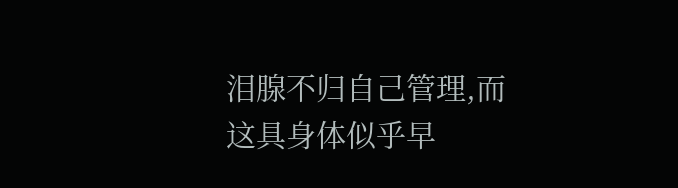泪腺不归自己管理,而这具身体似乎早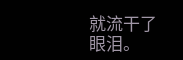就流干了眼泪。